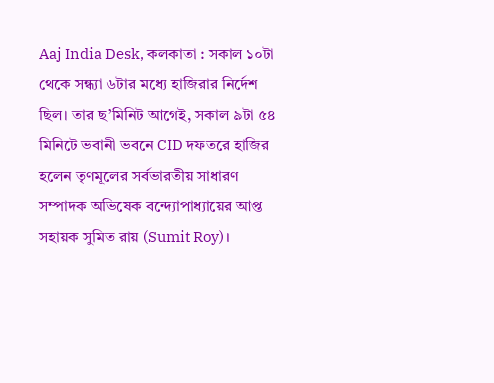Aaj India Desk, কলকাতা : সকাল ১০টা থেকে সন্ধ্যা ৬টার মধ্যে হাজিরার নির্দেশ ছিল। তার ছ’মিনিট আগেই, সকাল ৯টা ৫৪ মিনিটে ভবানী ভবনে CID দফতরে হাজির হলেন তৃণমূলের সর্বভারতীয় সাধারণ সম্পাদক অভিষেক বন্দ্যোপাধ্যায়ের আপ্ত সহায়ক সুমিত রায় (Sumit Roy)।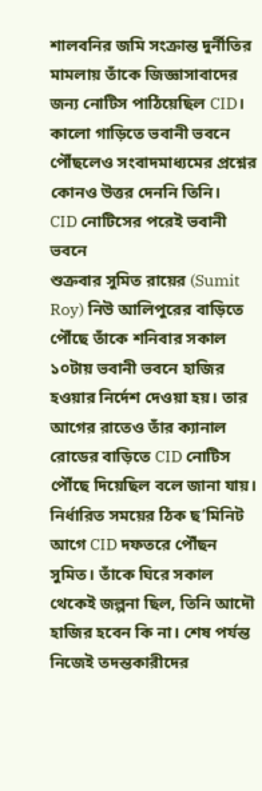শালবনির জমি সংক্রান্ত দুর্নীতির মামলায় তাঁকে জিজ্ঞাসাবাদের জন্য নোটিস পাঠিয়েছিল CID। কালো গাড়িতে ভবানী ভবনে পৌঁছলেও সংবাদমাধ্যমের প্রশ্নের কোনও উত্তর দেননি তিনি।
CID নোটিসের পরেই ভবানী ভবনে
শুক্রবার সুমিত রায়ের (Sumit Roy) নিউ আলিপুরের বাড়িতে পৌঁছে তাঁকে শনিবার সকাল ১০টায় ভবানী ভবনে হাজির হওয়ার নির্দেশ দেওয়া হয়। তার আগের রাতেও তাঁর ক্যানাল রোডের বাড়িতে CID নোটিস পৌঁছে দিয়েছিল বলে জানা যায়। নির্ধারিত সময়ের ঠিক ছ’মিনিট আগে CID দফতরে পৌঁছন সুমিত। তাঁকে ঘিরে সকাল থেকেই জল্পনা ছিল, তিনি আদৌ হাজির হবেন কি না। শেষ পর্যন্ত নিজেই তদন্তকারীদের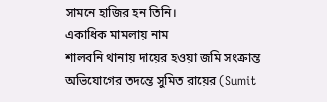সামনে হাজির হন তিনি।
একাধিক মামলায় নাম
শালবনি থানায় দায়ের হওয়া জমি সংক্রান্ত অভিযোগের তদন্তে সুমিত রায়ের (Sumit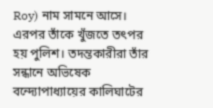Roy) নাম সামনে আসে। এরপর তাঁকে খুঁজতে তৎপর হয় পুলিশ। তদন্তকারীরা তাঁর সন্ধানে অভিষেক বন্দ্যোপাধ্যায়ের কালিঘাটের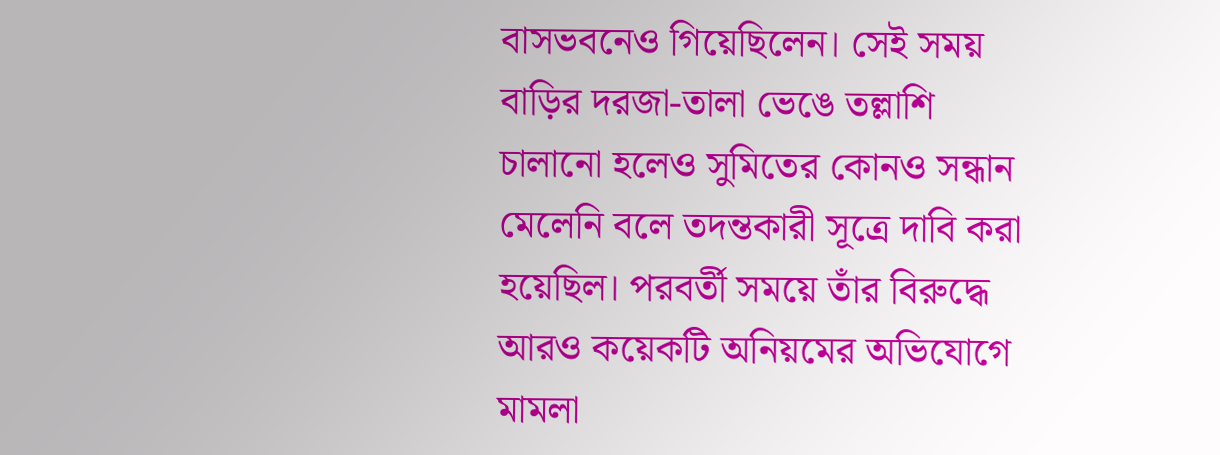বাসভবনেও গিয়েছিলেন। সেই সময় বাড়ির দরজা-তালা ভেঙে তল্লাশি চালানো হলেও সুমিতের কোনও সন্ধান মেলেনি বলে তদন্তকারী সূত্রে দাবি করা হয়েছিল। পরবর্তী সময়ে তাঁর বিরুদ্ধে আরও কয়েকটি অনিয়মের অভিযোগে মামলা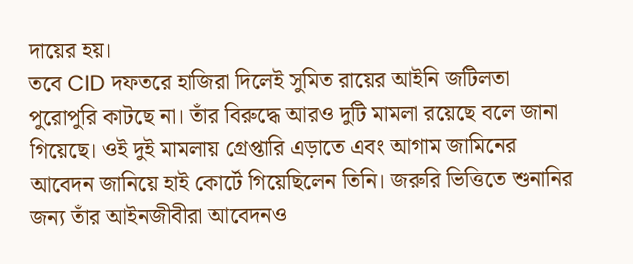দায়ের হয়।
তবে CID দফতরে হাজিরা দিলেই সুমিত রায়ের আইনি জটিলতা পুরোপুরি কাটছে না। তাঁর বিরুদ্ধে আরও দুটি মামলা রয়েছে বলে জানা গিয়েছে। ওই দুই মামলায় গ্রেপ্তারি এড়াতে এবং আগাম জামিনের আবেদন জানিয়ে হাই কোর্টে গিয়েছিলেন তিনি। জরুরি ভিত্তিতে শুনানির জন্য তাঁর আইনজীবীরা আবেদনও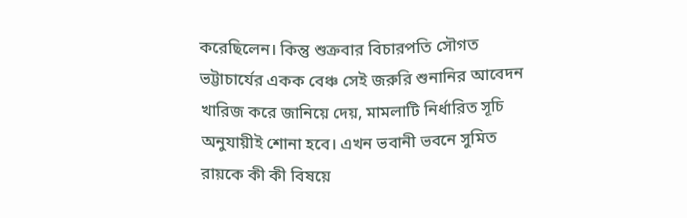করেছিলেন। কিন্তু শুক্রবার বিচারপতি সৌগত ভট্টাচার্যের একক বেঞ্চ সেই জরুরি শুনানির আবেদন খারিজ করে জানিয়ে দেয়, মামলাটি নির্ধারিত সূচি অনুযায়ীই শোনা হবে। এখন ভবানী ভবনে সুমিত রায়কে কী কী বিষয়ে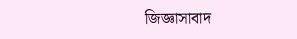জিজ্ঞাসাবাদ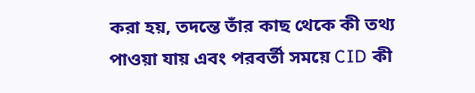করা হয়, তদন্তে তাঁর কাছ থেকে কী তথ্য পাওয়া যায় এবং পরবর্তী সময়ে CID কী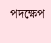পদক্ষেপ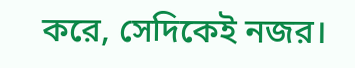করে, সেদিকেই নজর।